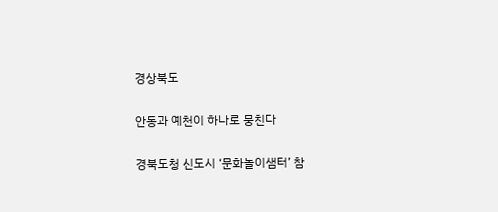경상북도

안동과 예천이 하나로 뭉친다

경북도청 신도시 ‘문화놀이샘터’ 참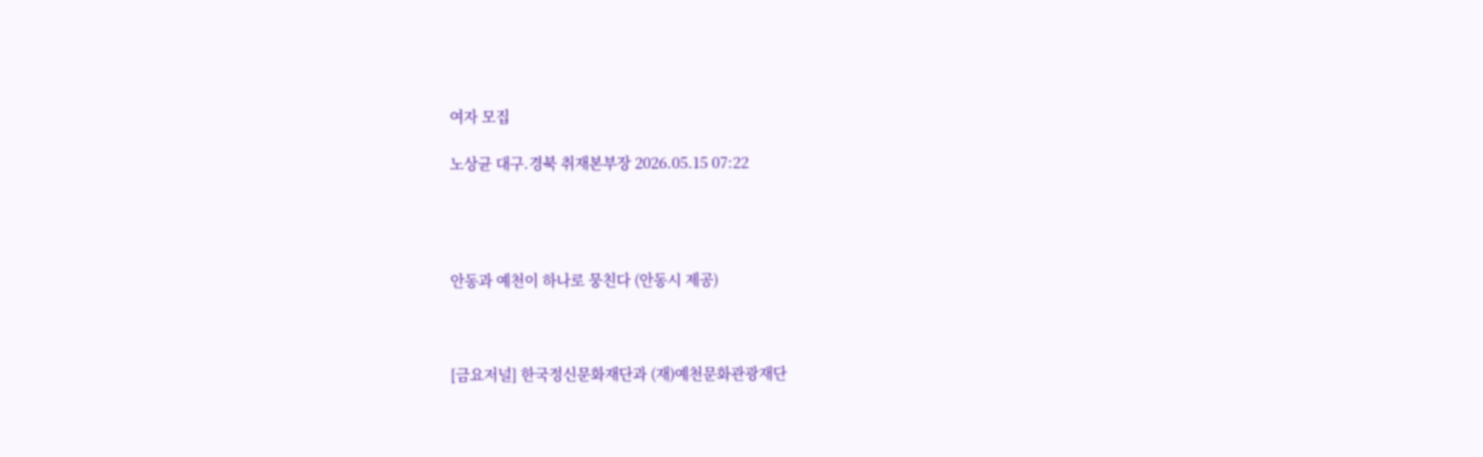여자 모집

노상균 대구.경북 취재본부장 2026.05.15 07:22




안동과 예천이 하나로 뭉친다 (안동시 제공)



[금요저널] 한국정신문화재단과 (재)예천문화관광재단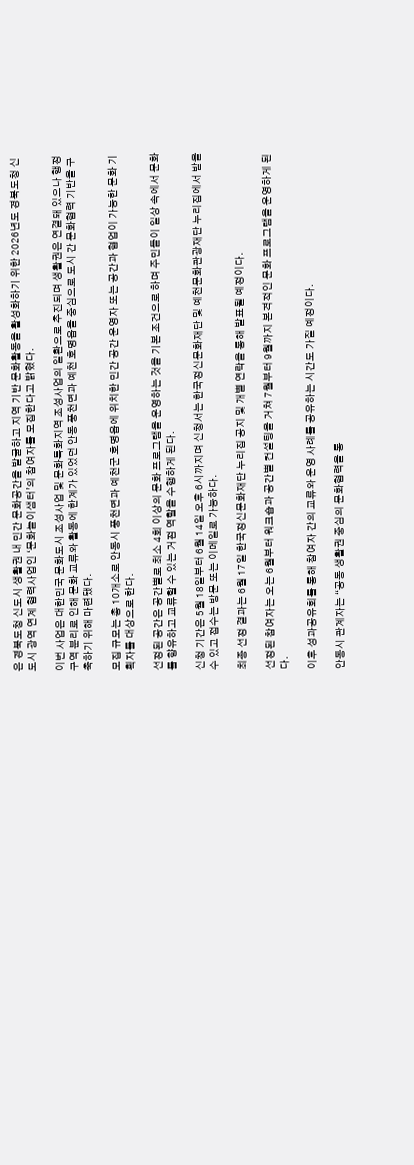은 경북도청 신도시 생활권 내 민간 문화공간을 발굴하고 지역 기반 문화활동을 활성화하기 위한 2026년도 경북도청 신도시 광역 연계 협력사업인 ‘문화놀이샘터’의 참여자를 모집한다고 밝혔다.

이번 사업은 대한민국 문화도시 조성사업 및 문화특화지역 조성사업의 일환으로 추진되며 생활권은 연결돼 있으나 행정구역 분리로 인해 문화 교류와 활동에 한계가 있었던 안동 풍천면과 예천 호명읍을 중심으로 도시 간 문화협력 기반을 구축하기 위해 마련됐다.

모집 규모는 총 10개소로 안동시 풍천면과 예천군 호명읍에 위치한 민간 공간 운영자 또는 공간과 협업이 가능한 문화 기획자를 대상으로 한다.

선정된 공간은 공간별로 최소 4회 이상의 문화 프로그램을 운영하는 것을 기본 조건으로 하며 주민들이 일상 속에서 문화를 향유하고 교류할 수 있는 거점 역할을 수행하게 된다.

신청 기간은 5월 18일부터 6월 14일 오후 6시까지며 신청서는 한국정신문화재단 및 예천문화관광재단 누리집에서 받을 수 있고 접수는 방문 또는 이메일로 가능하다.

최종 선정 결과는 6월 17일 한국정신문화재단 누리집 공지 및 개별 연락을 통해 발표될 예정이다.

선정된 참여자는 오는 6월부터 워크숍과 공간별 컨설팅을 거쳐 7월부터 9월까지 본격적인 문화 프로그램을 운영하게 된다.

이후 성과공유회를 통해 참여자 간의 교류와 운영 사례를 공유하는 시간도 가질 예정이다.

안동시 관계자는 “공동 생활권 중심의 문화협력을 통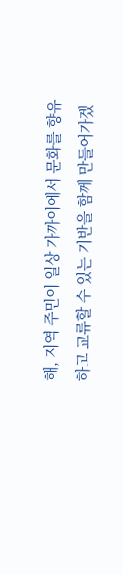해, 지역 주민이 일상 가까이에서 문화를 향유하고 교류할 수 있는 기반을 함께 만들어가겠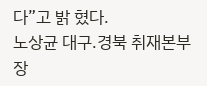다”고 밝 혔다.
노상균 대구.경북 취재본부장